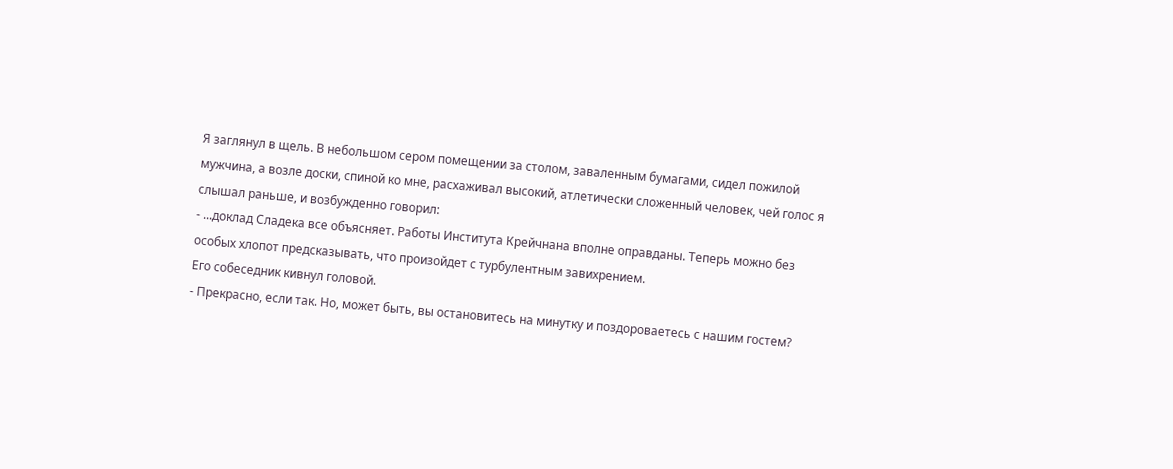Я заглянул в щель. В небольшом сером помещении за столом, заваленным бумагами, сидел пожилой мужчина, а возле доски, спиной ко мне, расхаживал высокий, атлетически сложенный человек, чей голос я слышал раньше, и возбужденно говорил:
- ...доклад Сладека все объясняет. Работы Института Крейчнана вполне оправданы. Теперь можно без особых хлопот предсказывать, что произойдет с турбулентным завихрением.
Его собеседник кивнул головой.
- Прекрасно, если так. Но, может быть, вы остановитесь на минутку и поздороваетесь с нашим гостем?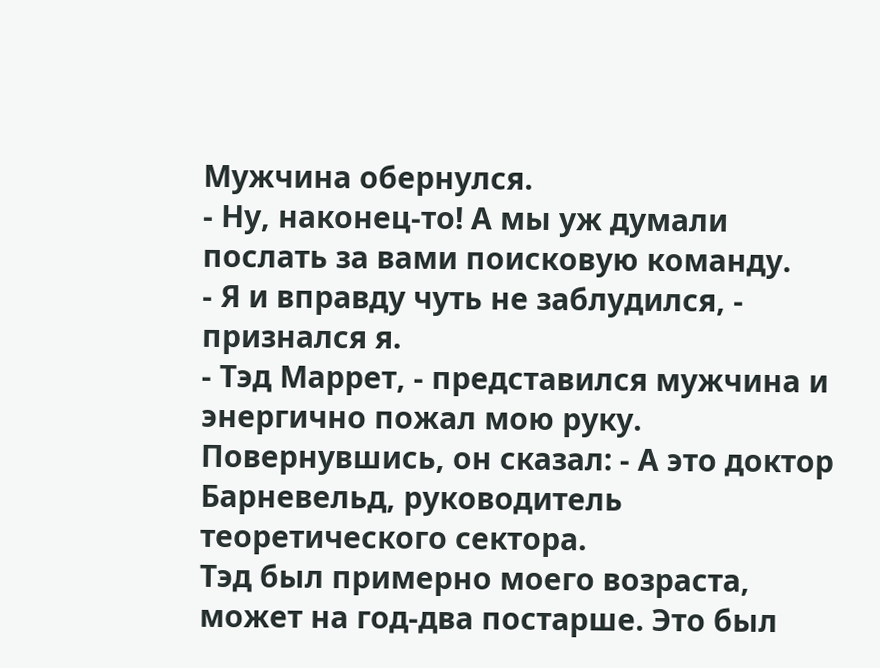Мужчина обернулся.
- Ну, наконец-то! А мы уж думали послать за вами поисковую команду.
- Я и вправду чуть не заблудился, - признался я.
- Тэд Маррет, - представился мужчина и энергично пожал мою руку. Повернувшись, он сказал: - А это доктор Барневельд, руководитель теоретического сектора.
Тэд был примерно моего возраста, может на год-два постарше. Это был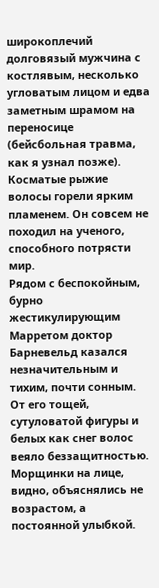широкоплечий долговязый мужчина с костлявым, несколько угловатым лицом и едва заметным шрамом на переносице (бейсбольная травма, как я узнал позже). Косматые рыжие волосы горели ярким пламенем. Он совсем не походил на ученого, способного потрясти мир.
Рядом с беспокойным, бурно жестикулирующим Марретом доктор Барневельд казался незначительным и тихим, почти сонным. От его тощей, сутуловатой фигуры и белых как снег волос веяло беззащитностью. Морщинки на лице, видно, объяснялись не возрастом, а постоянной улыбкой.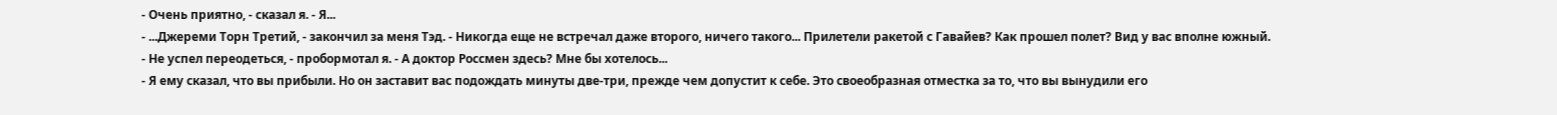- Очень приятно, - сказал я. - Я...
- ...Джереми Торн Третий, - закончил за меня Тэд. - Никогда еще не встречал даже второго, ничего такого... Прилетели ракетой с Гавайев? Как прошел полет? Вид у вас вполне южный.
- Не успел переодеться, - пробормотал я. - А доктор Россмен здесь? Мне бы хотелось...
- Я ему сказал, что вы прибыли. Но он заставит вас подождать минуты две-три, прежде чем допустит к себе. Это своеобразная отместка за то, что вы вынудили его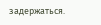задержаться.